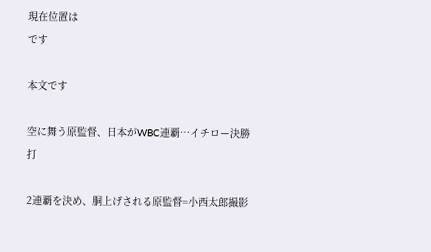現在位置は
です

本文です

空に舞う原監督、日本がWBC連覇…イチロー決勝打

2連覇を決め、胴上げされる原監督=小西太郎撮影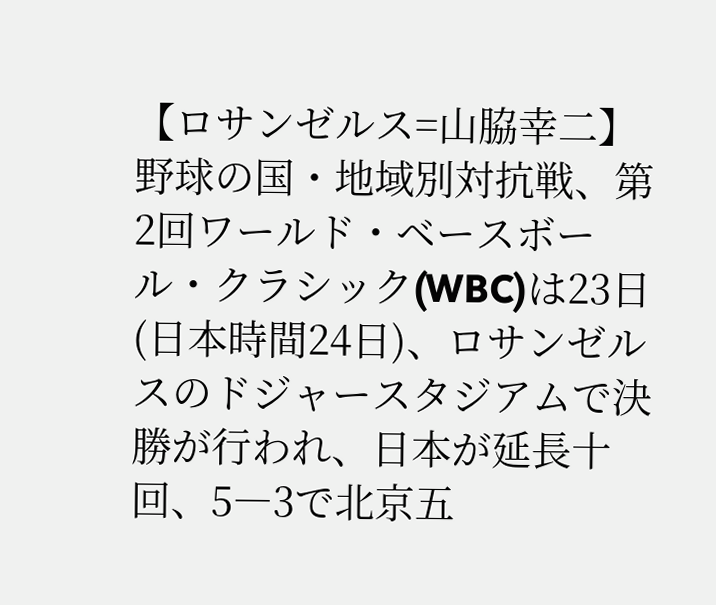【ロサンゼルス=山脇幸二】野球の国・地域別対抗戦、第2回ワールド・ベースボール・クラシック(WBC)は23日(日本時間24日)、ロサンゼルスのドジャースタジアムで決勝が行われ、日本が延長十回、5―3で北京五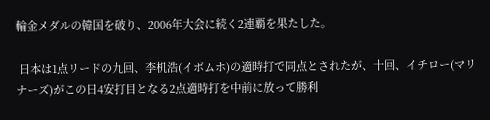輪金メダルの韓国を破り、2006年大会に続く2連覇を果たした。

 日本は1点リードの九回、李机浩(イボムホ)の適時打で同点とされたが、十回、イチロー(マリナーズ)がこの日4安打目となる2点適時打を中前に放って勝利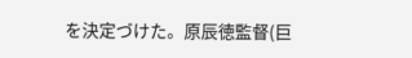を決定づけた。原辰徳監督(巨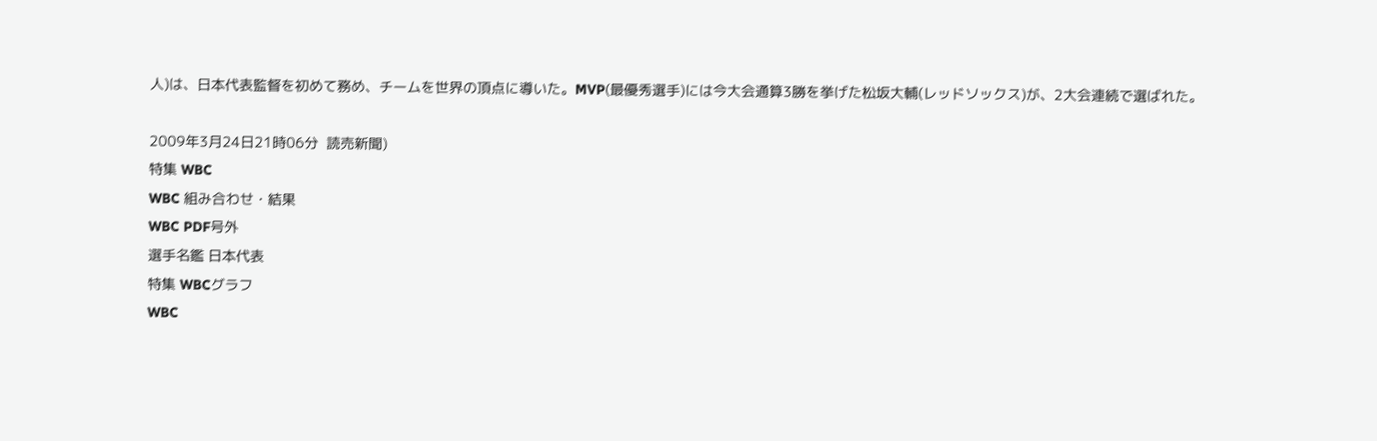人)は、日本代表監督を初めて務め、チームを世界の頂点に導いた。MVP(最優秀選手)には今大会通算3勝を挙げた松坂大輔(レッドソックス)が、2大会連続で選ばれた。

2009年3月24日21時06分  読売新聞)
特集 WBC
WBC 組み合わせ・結果
WBC PDF号外
選手名鑑 日本代表
特集 WBCグラフ
WBC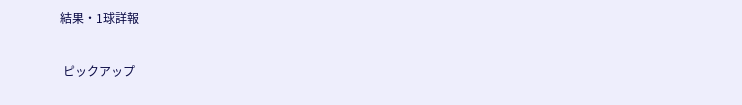結果・1球詳報

 ピックアップ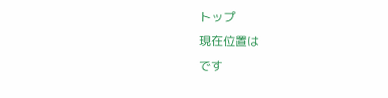トップ
現在位置は
です